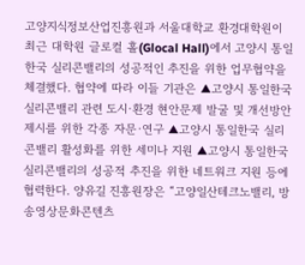고양지식정보산업진흥원과 서울대학교 환경대학원이 최근 대학원 글로컬 홀(Glocal Hall)에서 고양시 통일한국 실리콘밸리의 성공적인 추진을 위한 업무협약을 체결했다. 협약에 따라 이들 기관은 ▲고양시 통일한국 실리콘밸리 관련 도시·환경 현안문제 발굴 및 개선방안 제시를 위한 각종 자문·연구 ▲고양시 통일한국 실리콘밸리 활성화를 위한 세미나 지원 ▲고양시 통일한국 실리콘밸리의 성공적 추진을 위한 네트워크 지원 등에 협력한다. 양유길 진흥원장은 “고양일산테크노밸리, 방송영상문화콘텐츠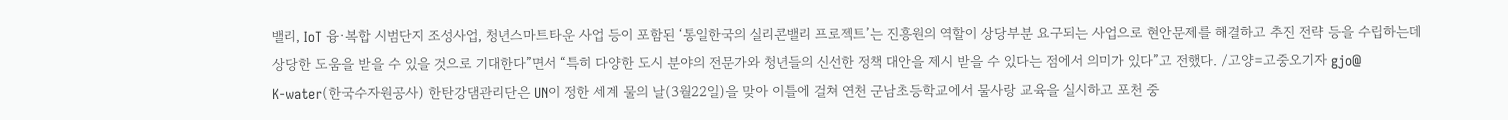밸리, IoT 융·복합 시범단지 조성사업, 청년스마트타운 사업 등이 포함된 ‘통일한국의 실리콘밸리 프로젝트’는 진흥원의 역할이 상당부분 요구되는 사업으로 현안문제를 해결하고 추진 전략 등을 수립하는데 상당한 도움을 받을 수 있을 것으로 기대한다”면서 “특히 다양한 도시 분야의 전문가와 청년들의 신선한 정책 대안을 제시 받을 수 있다는 점에서 의미가 있다”고 전했다. /고양=고중오기자 gjo@
K-water(한국수자원공사) 한탄강댐관리단은 UN이 정한 세계 물의 날(3월22일)을 맞아 이틀에 걸쳐 연천 군남초등학교에서 물사랑 교육을 실시하고 포천 중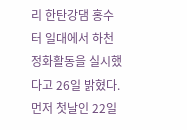리 한탄강댐 홍수터 일대에서 하천정화활동을 실시했다고 26일 밝혔다. 먼저 첫날인 22일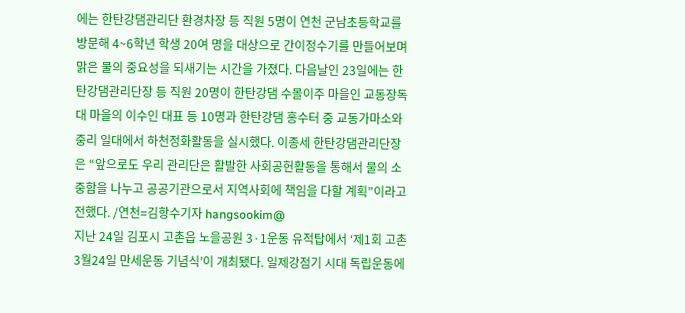에는 한탄강댐관리단 환경차장 등 직원 5명이 연천 군남초등학교를 방문해 4~6학년 학생 20여 명을 대상으로 간이정수기를 만들어보며 맑은 물의 중요성을 되새기는 시간을 가졌다. 다음날인 23일에는 한탄강댐관리단장 등 직원 20명이 한탄강댐 수몰이주 마을인 교동장독대 마을의 이수인 대표 등 10명과 한탄강댐 홍수터 중 교동가마소와 중리 일대에서 하천정화활동을 실시했다. 이종세 한탄강댐관리단장은 “앞으로도 우리 관리단은 활발한 사회공헌활동을 통해서 물의 소중함을 나누고 공공기관으로서 지역사회에 책임을 다할 계획”이라고 전했다. /연천=김항수기자 hangsookim@
지난 24일 김포시 고촌읍 노을공원 3·1운동 유적탑에서 ‘제1회 고촌 3월24일 만세운동 기념식’이 개최됐다. 일제강점기 시대 독립운동에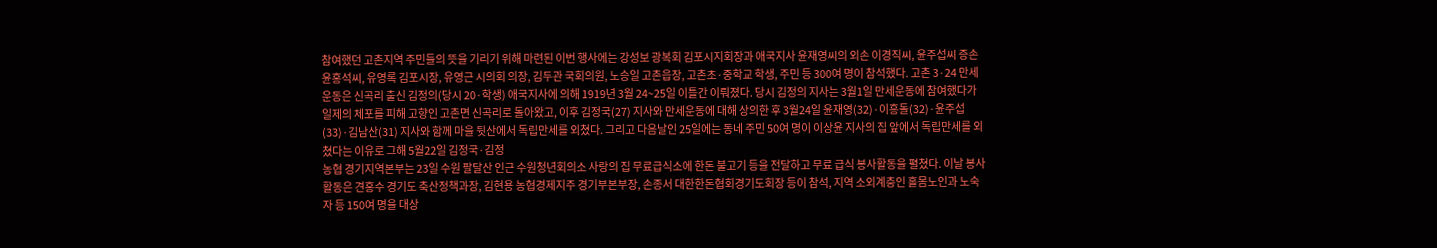참여했던 고촌지역 주민들의 뜻을 기리기 위해 마련된 이번 행사에는 강성보 광복회 김포시지회장과 애국지사 윤재영씨의 외손 이경직씨, 윤주섭씨 증손 윤홍석씨, 유영록 김포시장, 유영근 시의회 의장, 김두관 국회의원, 노승일 고촌읍장, 고촌초·중학교 학생, 주민 등 300여 명이 참석했다. 고촌 3·24 만세운동은 신곡리 출신 김정의(당시 20·학생) 애국지사에 의해 1919년 3월 24~25일 이틀간 이뤄졌다. 당시 김정의 지사는 3월1일 만세운동에 참여했다가 일제의 체포를 피해 고향인 고촌면 신곡리로 돌아왔고, 이후 김정국(27) 지사와 만세운동에 대해 상의한 후 3월24일 윤재영(32)·이흥돌(32)·윤주섭(33)·김남산(31) 지사와 함께 마을 뒷산에서 독립만세를 외쳤다. 그리고 다음날인 25일에는 동네 주민 50여 명이 이상윤 지사의 집 앞에서 독립만세를 외쳤다는 이유로 그해 5월22일 김정국·김정
농협 경기지역본부는 23일 수원 팔달산 인근 수원청년회의소 사랑의 집 무료급식소에 한돈 불고기 등을 전달하고 무료 급식 봉사활동을 펼쳤다. 이날 봉사활동은 견홍수 경기도 축산정책과장, 김현용 농협경제지주 경기부본부장, 손종서 대한한돈협회경기도회장 등이 참석, 지역 소외계층인 홀몸노인과 노숙자 등 150여 명을 대상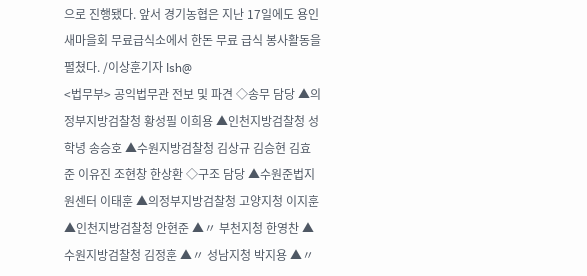으로 진행됐다. 앞서 경기농협은 지난 17일에도 용인 새마을회 무료급식소에서 한돈 무료 급식 봉사활동을 펼쳤다. /이상훈기자 lsh@
<법무부> 공익법무관 전보 및 파견 ◇송무 담당 ▲의정부지방검찰청 황성필 이희용 ▲인천지방검찰청 성학녕 송승호 ▲수원지방검찰청 김상규 김승현 김효준 이유진 조현창 한상환 ◇구조 담당 ▲수원준법지원센터 이태훈 ▲의정부지방검찰청 고양지청 이지훈 ▲인천지방검찰청 안현준 ▲〃 부천지청 한영찬 ▲수원지방검찰청 김정훈 ▲〃 성남지청 박지용 ▲〃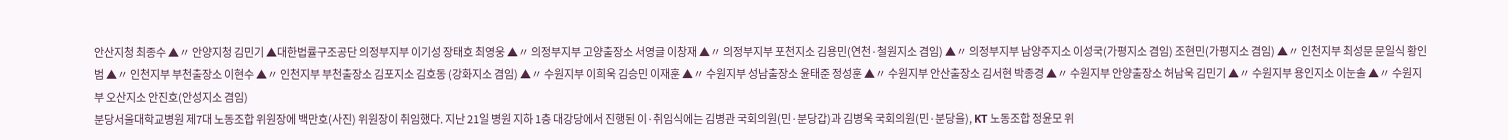안산지청 최종수 ▲〃 안양지청 김민기 ▲대한법률구조공단 의정부지부 이기성 장태호 최영웅 ▲〃 의정부지부 고양출장소 서영글 이창재 ▲〃 의정부지부 포천지소 김용민(연천·철원지소 겸임) ▲〃 의정부지부 남양주지소 이성국(가평지소 겸임) 조현민(가평지소 겸임) ▲〃 인천지부 최성문 문일식 황인범 ▲〃 인천지부 부천출장소 이현수 ▲〃 인천지부 부천출장소 김포지소 김호동 (강화지소 겸임) ▲〃 수원지부 이희욱 김승민 이재훈 ▲〃 수원지부 성남출장소 윤태준 정성훈 ▲〃 수원지부 안산출장소 김서현 박종경 ▲〃 수원지부 안양출장소 허남욱 김민기 ▲〃 수원지부 용인지소 이눈솔 ▲〃 수원지부 오산지소 안진호(안성지소 겸임)
분당서울대학교병원 제7대 노동조합 위원장에 백만호(사진) 위원장이 취임했다. 지난 21일 병원 지하 1층 대강당에서 진행된 이·취임식에는 김병관 국회의원(민·분당갑)과 김병욱 국회의원(민·분당을), KT 노동조합 정윤모 위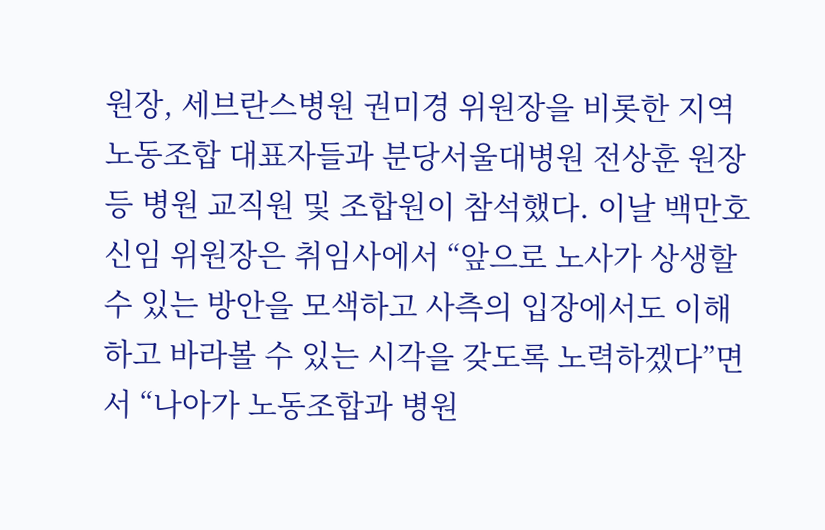원장, 세브란스병원 권미경 위원장을 비롯한 지역 노동조합 대표자들과 분당서울대병원 전상훈 원장 등 병원 교직원 및 조합원이 참석했다. 이날 백만호 신임 위원장은 취임사에서 “앞으로 노사가 상생할 수 있는 방안을 모색하고 사측의 입장에서도 이해하고 바라볼 수 있는 시각을 갖도록 노력하겠다”면서 “나아가 노동조합과 병원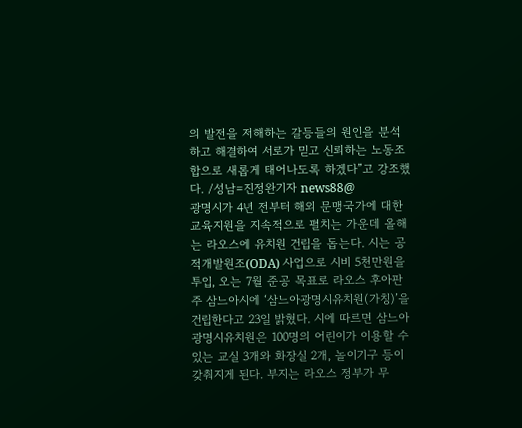의 발전을 저해하는 갈등들의 원인을 분석하고 해결하여 서로가 믿고 신뢰하는 노동조합으로 새롭게 태어나도록 하겠다”고 강조했다. /성남=진정완기자 news88@
광명시가 4년 전부터 해외 문맹국가에 대한 교육지원을 지속적으로 펼치는 가운데 올해는 라오스에 유치원 건립을 돕는다. 시는 공적개발원조(ODA) 사업으로 시비 5천만원을 투입, 오는 7월 준공 목표로 라오스 후아판주 삼느아시에 ‘삼느아광명시유치원(가칭)’을 건립한다고 23일 밝혔다. 시에 따르면 삼느아광명시유치원은 100명의 어린이가 이용할 수 있는 교실 3개와 화장실 2개, 놀이기구 등이 갖춰지게 된다. 부지는 라오스 정부가 무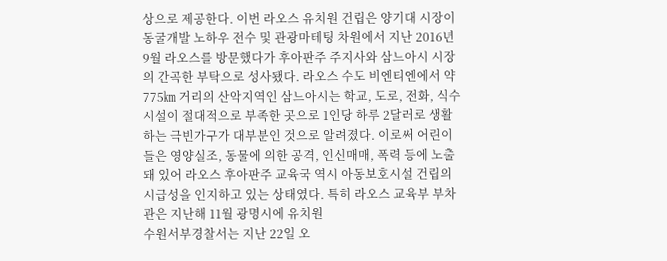상으로 제공한다. 이번 라오스 유치원 건립은 양기대 시장이 동굴개발 노하우 전수 및 관광마테팅 차원에서 지난 2016년 9월 라오스를 방문했다가 후아판주 주지사와 삼느아시 시장의 간곡한 부탁으로 성사됐다. 라오스 수도 비엔티엔에서 약 775㎞ 거리의 산악지역인 삼느아시는 학교, 도로, 전화, 식수시설이 절대적으로 부족한 곳으로 1인당 하루 2달러로 생활하는 극빈가구가 대부분인 것으로 알려졌다. 이로써 어린이들은 영양실조, 동물에 의한 공격, 인신매매, 폭력 등에 노출돼 있어 라오스 후아판주 교육국 역시 아동보호시설 건립의 시급성을 인지하고 있는 상태였다. 특히 라오스 교육부 부차관은 지난해 11월 광명시에 유치원
수원서부경찰서는 지난 22일 오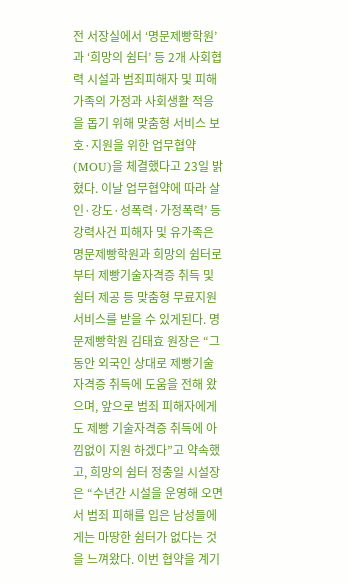전 서장실에서 ‘명문제빵학원’과 ‘희망의 쉼터’ 등 2개 사회협력 시설과 범죄피해자 및 피해 가족의 가정과 사회생활 적응을 돕기 위해 맞춤형 서비스 보호·지원을 위한 업무협약(MOU)을 체결했다고 23일 밝혔다. 이날 업무협약에 따라 살인·강도·성폭력·가정폭력’ 등 강력사건 피해자 및 유가족은 명문제빵학원과 희망의 쉼터로부터 제빵기술자격증 취득 및 쉼터 제공 등 맞춤형 무료지원 서비스를 받을 수 있게된다. 명문제빵학원 김태효 원장은 “그동안 외국인 상대로 제빵기술자격증 취득에 도움을 전해 왔으며, 앞으로 범죄 피해자에게도 제빵 기술자격증 취득에 아낌없이 지원 하겠다”고 약속했고, 희망의 쉼터 정충일 시설장은 “수년간 시설을 운영해 오면서 범죄 피해를 입은 남성들에게는 마땅한 쉼터가 없다는 것을 느껴왔다. 이번 협약을 계기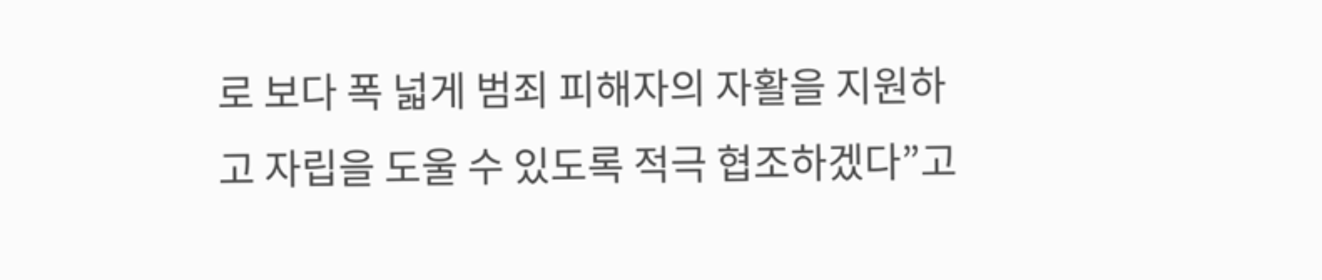로 보다 폭 넓게 범죄 피해자의 자활을 지원하고 자립을 도울 수 있도록 적극 협조하겠다”고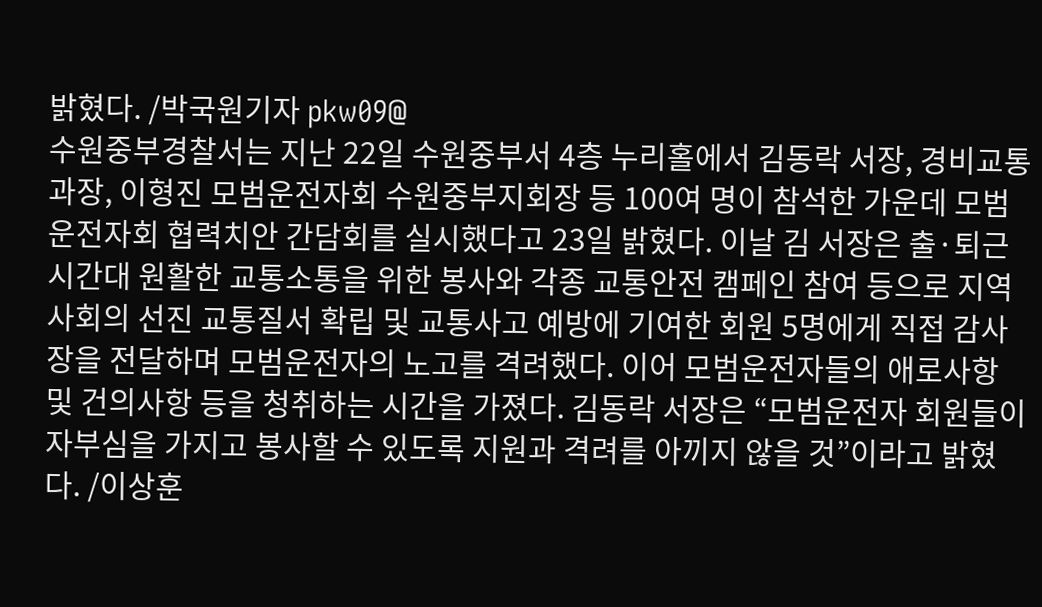밝혔다. /박국원기자 pkw09@
수원중부경찰서는 지난 22일 수원중부서 4층 누리홀에서 김동락 서장, 경비교통과장, 이형진 모범운전자회 수원중부지회장 등 100여 명이 참석한 가운데 모범운전자회 협력치안 간담회를 실시했다고 23일 밝혔다. 이날 김 서장은 출·퇴근 시간대 원활한 교통소통을 위한 봉사와 각종 교통안전 캠페인 참여 등으로 지역사회의 선진 교통질서 확립 및 교통사고 예방에 기여한 회원 5명에게 직접 감사장을 전달하며 모범운전자의 노고를 격려했다. 이어 모범운전자들의 애로사항 및 건의사항 등을 청취하는 시간을 가졌다. 김동락 서장은 “모범운전자 회원들이 자부심을 가지고 봉사할 수 있도록 지원과 격려를 아끼지 않을 것”이라고 밝혔다. /이상훈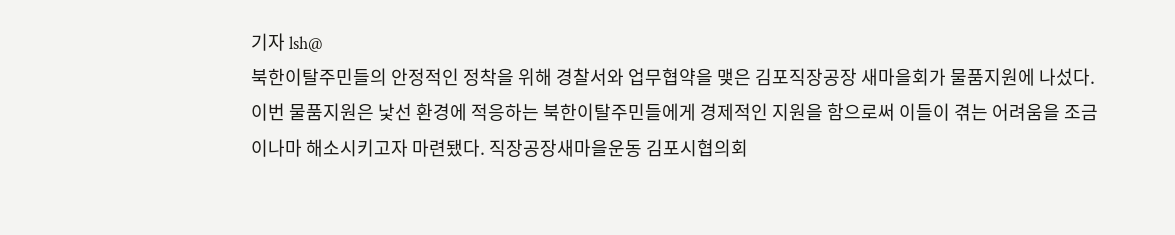기자 lsh@
북한이탈주민들의 안정적인 정착을 위해 경찰서와 업무협약을 맺은 김포직장공장 새마을회가 물품지원에 나섰다. 이번 물품지원은 낯선 환경에 적응하는 북한이탈주민들에게 경제적인 지원을 함으로써 이들이 겪는 어려움을 조금이나마 해소시키고자 마련됐다. 직장공장새마을운동 김포시협의회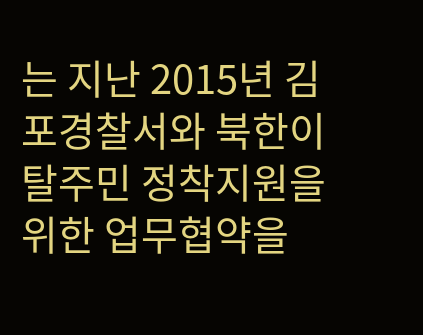는 지난 2015년 김포경찰서와 북한이탈주민 정착지원을 위한 업무협약을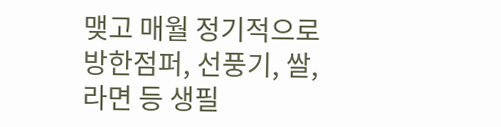맺고 매월 정기적으로 방한점퍼, 선풍기, 쌀, 라면 등 생필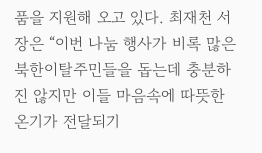품을 지원해 오고 있다. 최재천 서장은 “이번 나눔 행사가 비록 많은 북한이탈주민들을 돕는데 충분하진 않지만 이들 마음속에 따뜻한 온기가 전달되기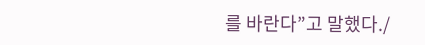를 바란다”고 말했다./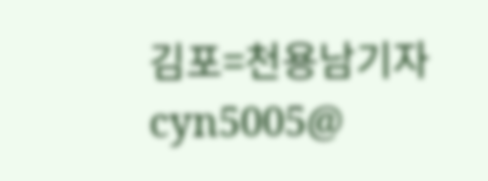김포=천용남기자 cyn5005@